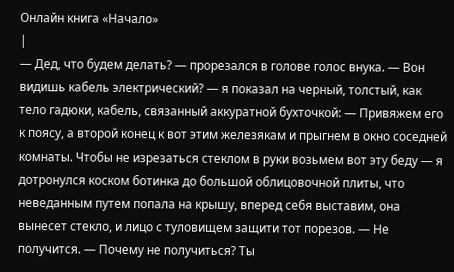Онлайн книга «Начало»
|
— Дед, что будем делать? — прорезался в голове голос внука. — Вон видишь кабель электрический? — я показал на черный, толстый, как тело гадюки, кабель, связанный аккуратной бухточкой: — Привяжем его к поясу, а второй конец к вот этим железякам и прыгнем в окно соседней комнаты. Чтобы не изрезаться стеклом в руки возьмем вот эту беду — я дотронулся коском ботинка до большой облицовочной плиты, что неведанным путем попала на крышу, вперед себя выставим, она вынесет стекло, и лицо с туловищем защити тот порезов. — Не получится. — Почему не получиться? Ты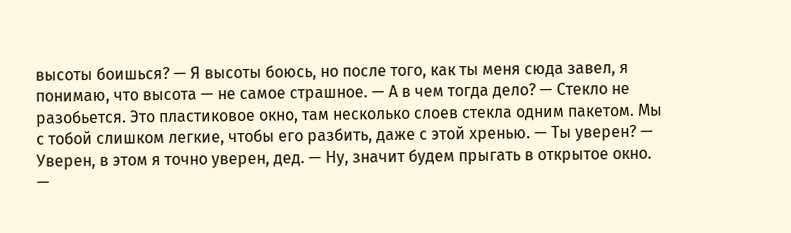высоты боишься? — Я высоты боюсь, но после того, как ты меня сюда завел, я понимаю, что высота — не самое страшное. — А в чем тогда дело? — Стекло не разобьется. Это пластиковое окно, там несколько слоев стекла одним пакетом. Мы с тобой слишком легкие, чтобы его разбить, даже с этой хренью. — Ты уверен? — Уверен, в этом я точно уверен, дед. — Ну, значит будем прыгать в открытое окно. —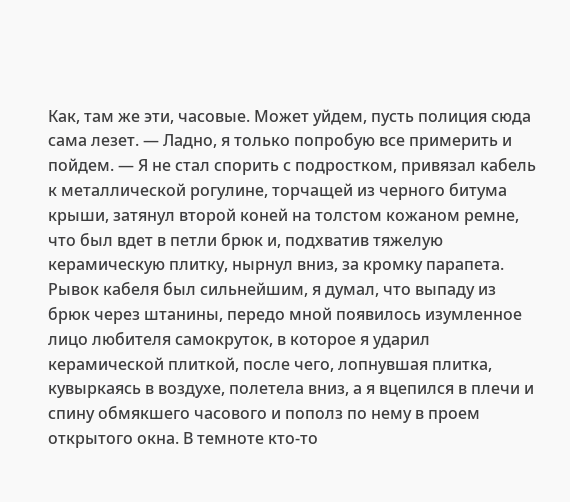Как, там же эти, часовые. Может уйдем, пусть полиция сюда сама лезет. — Ладно, я только попробую все примерить и пойдем. — Я не стал спорить с подростком, привязал кабель к металлической рогулине, торчащей из черного битума крыши, затянул второй коней на толстом кожаном ремне, что был вдет в петли брюк и, подхватив тяжелую керамическую плитку, нырнул вниз, за кромку парапета. Рывок кабеля был сильнейшим, я думал, что выпаду из брюк через штанины, передо мной появилось изумленное лицо любителя самокруток, в которое я ударил керамической плиткой, после чего, лопнувшая плитка, кувыркаясь в воздухе, полетела вниз, а я вцепился в плечи и спину обмякшего часового и пополз по нему в проем открытого окна. В темноте кто-то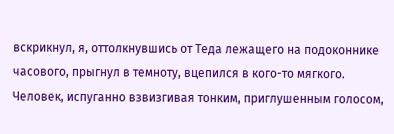вскрикнул, я, оттолкнувшись от Теда лежащего на подоконнике часового, прыгнул в темноту, вцепился в кого-то мягкого. Человек, испуганно взвизгивая тонким, приглушенным голосом,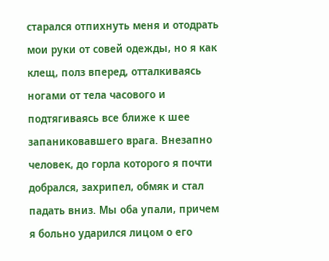старался отпихнуть меня и отодрать мои руки от совей одежды, но я как клещ, полз вперед, отталкиваясь ногами от тела часового и подтягиваясь все ближе к шее запаниковавшего врага. Внезапно человек, до горла которого я почти добрался, захрипел, обмяк и стал падать вниз. Мы оба упали, причем я больно ударился лицом о его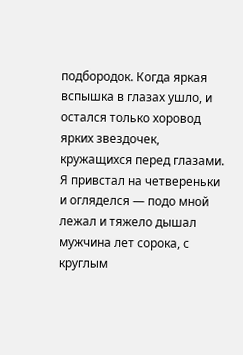подбородок. Когда яркая вспышка в глазах ушло, и остался только хоровод ярких звездочек, кружащихся перед глазами. Я привстал на четвереньки и огляделся — подо мной лежал и тяжело дышал мужчина лет сорока, с круглым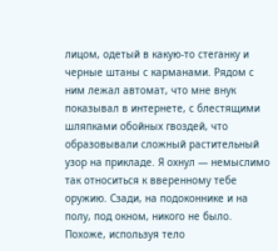лицом, одетый в какую-то стеганку и черные штаны с карманами. Рядом с ним лежал автомат, что мне внук показывал в интернете, с блестящими шляпками обойных гвоздей, что образовывали сложный растительный узор на прикладе. Я охнул — немыслимо так относиться к вверенному тебе оружию. Сзади, на подоконнике и на полу, под окном, никого не было. Похоже, используя тело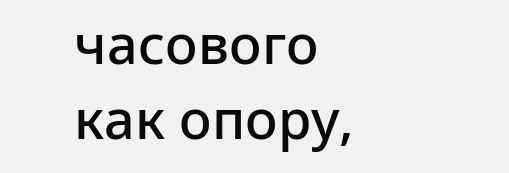часового как опору,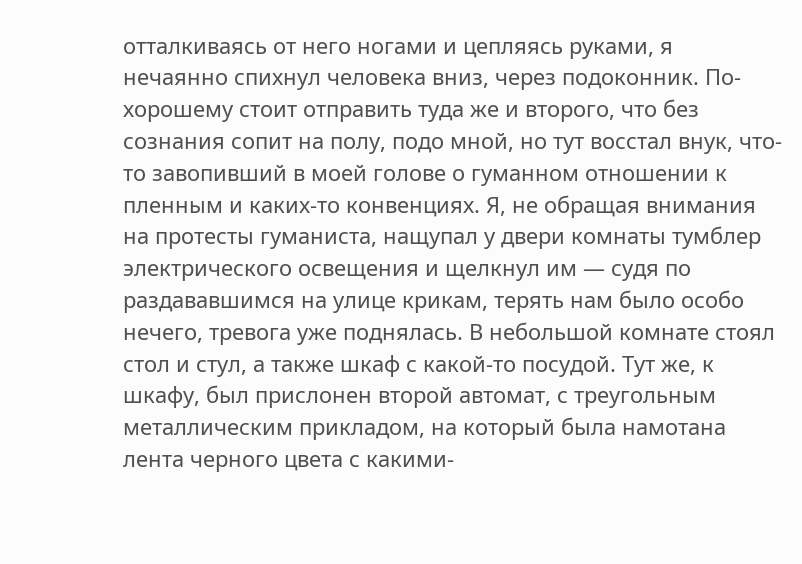отталкиваясь от него ногами и цепляясь руками, я нечаянно спихнул человека вниз, через подоконник. По-хорошему стоит отправить туда же и второго, что без сознания сопит на полу, подо мной, но тут восстал внук, что-то завопивший в моей голове о гуманном отношении к пленным и каких-то конвенциях. Я, не обращая внимания на протесты гуманиста, нащупал у двери комнаты тумблер электрического освещения и щелкнул им — судя по раздававшимся на улице крикам, терять нам было особо нечего, тревога уже поднялась. В небольшой комнате стоял стол и стул, а также шкаф с какой-то посудой. Тут же, к шкафу, был прислонен второй автомат, с треугольным металлическим прикладом, на который была намотана лента черного цвета с какими-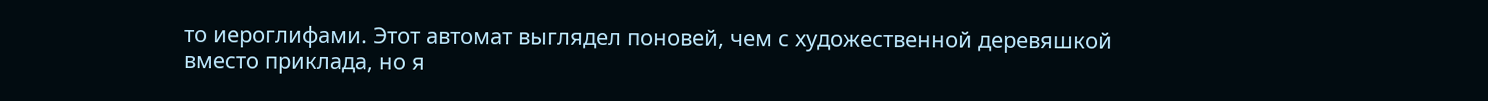то иероглифами. Этот автомат выглядел поновей, чем с художественной деревяшкой вместо приклада, но я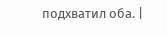подхватил оба. |